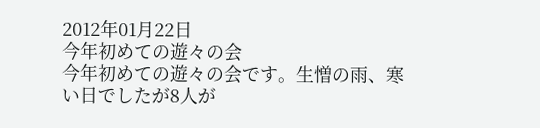2012年01月22日
今年初めての遊々の会
今年初めての遊々の会です。生憎の雨、寒い日でしたが8人が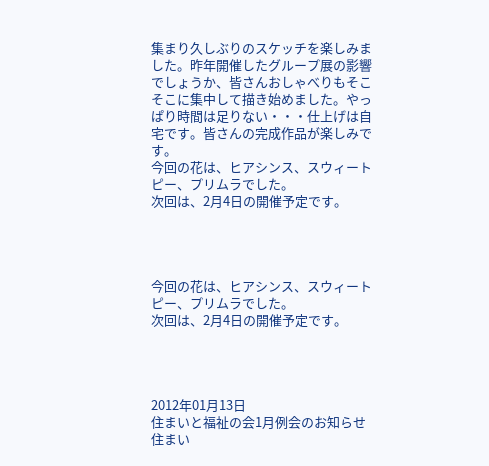集まり久しぶりのスケッチを楽しみました。昨年開催したグループ展の影響でしょうか、皆さんおしゃべりもそこそこに集中して描き始めました。やっぱり時間は足りない・・・仕上げは自宅です。皆さんの完成作品が楽しみです。
今回の花は、ヒアシンス、スウィートピー、プリムラでした。
次回は、2月4日の開催予定です。




今回の花は、ヒアシンス、スウィートピー、プリムラでした。
次回は、2月4日の開催予定です。




2012年01月13日
住まいと福祉の会1月例会のお知らせ
住まい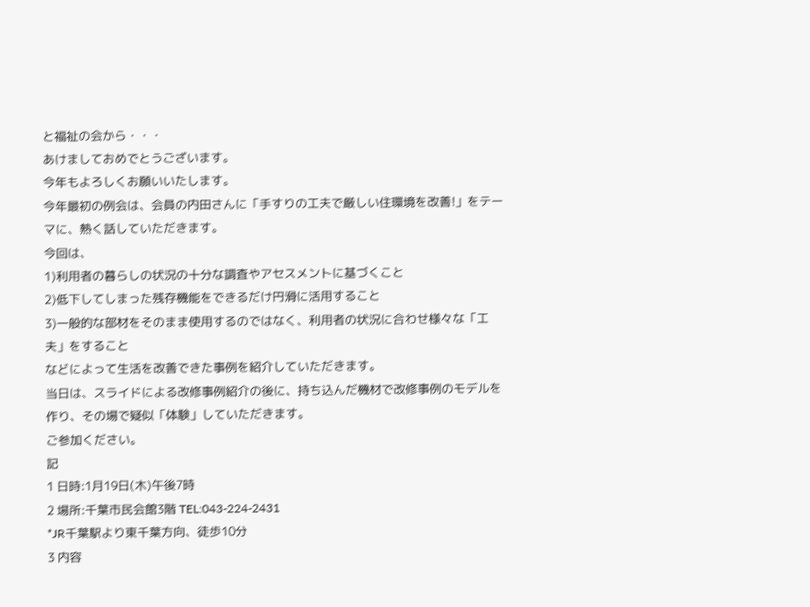と福祉の会から・・・
あけましておめでとうございます。
今年もよろしくお願いいたします。
今年最初の例会は、会員の内田さんに「手すりの工夫で厳しい住環境を改善!」をテーマに、熱く話していただきます。
今回は、
1)利用者の暮らしの状況の十分な調査やアセスメントに基づくこと
2)低下してしまった残存機能をできるだけ円滑に活用すること
3)一般的な部材をそのまま使用するのではなく、利用者の状況に合わせ様々な「工夫」をすること
などによって生活を改善できた事例を紹介していただきます。
当日は、スライドによる改修事例紹介の後に、持ち込んだ機材で改修事例のモデルを作り、その場で疑似「体験」していただきます。
ご参加ください。
記
1 日時:1月19日(木)午後7時
2 場所:千葉市民会館3階 TEL:043-224-2431
*JR千葉駅より東千葉方向、徒歩10分
3 内容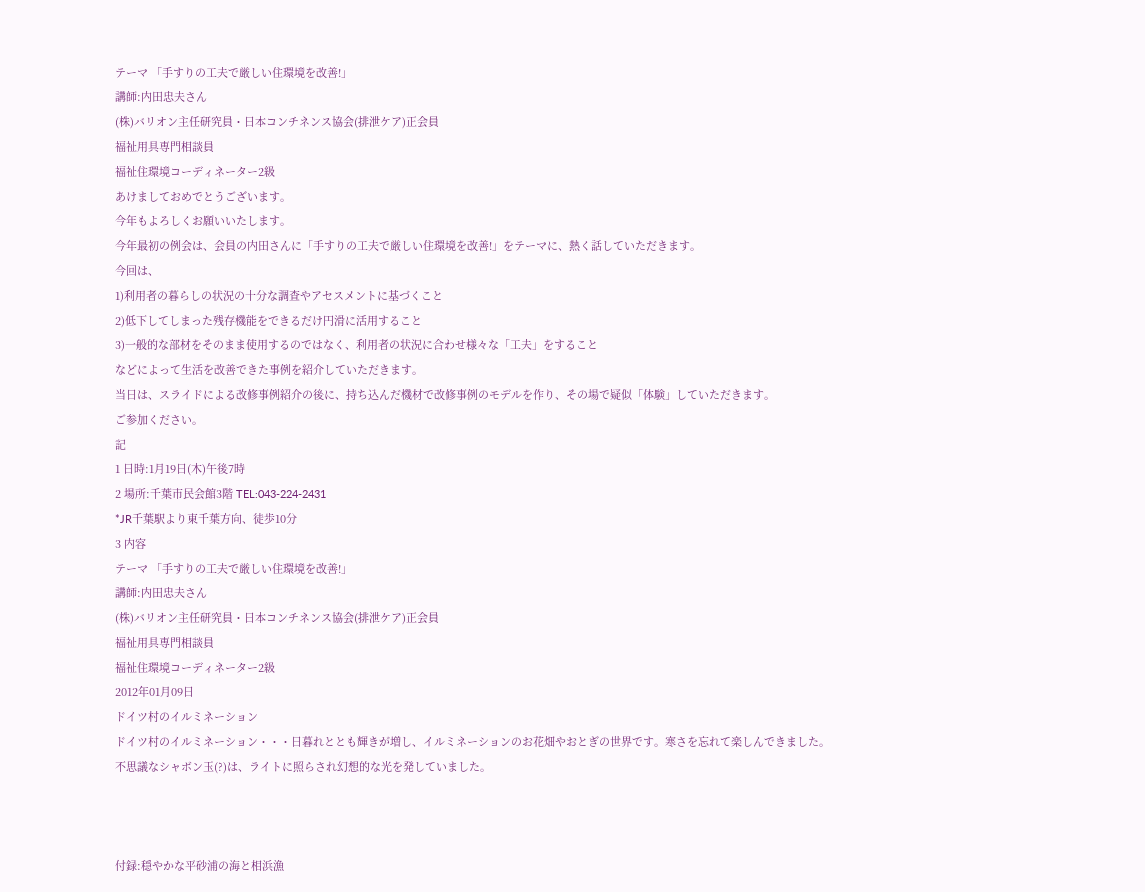テーマ 「手すりの工夫で厳しい住環境を改善!」
講師:内田忠夫さん
(株)バリオン主任研究員・日本コンチネンス協会(排泄ケア)正会員
福祉用具専門相談員
福祉住環境コーディネーター2級
あけましておめでとうございます。
今年もよろしくお願いいたします。
今年最初の例会は、会員の内田さんに「手すりの工夫で厳しい住環境を改善!」をテーマに、熱く話していただきます。
今回は、
1)利用者の暮らしの状況の十分な調査やアセスメントに基づくこと
2)低下してしまった残存機能をできるだけ円滑に活用すること
3)一般的な部材をそのまま使用するのではなく、利用者の状況に合わせ様々な「工夫」をすること
などによって生活を改善できた事例を紹介していただきます。
当日は、スライドによる改修事例紹介の後に、持ち込んだ機材で改修事例のモデルを作り、その場で疑似「体験」していただきます。
ご参加ください。
記
1 日時:1月19日(木)午後7時
2 場所:千葉市民会館3階 TEL:043-224-2431
*JR千葉駅より東千葉方向、徒歩10分
3 内容
テーマ 「手すりの工夫で厳しい住環境を改善!」
講師:内田忠夫さん
(株)バリオン主任研究員・日本コンチネンス協会(排泄ケア)正会員
福祉用具専門相談員
福祉住環境コーディネーター2級
2012年01月09日
ドイツ村のイルミネーション
ドイツ村のイルミネーション・・・日暮れととも輝きが増し、イルミネーションのお花畑やおとぎの世界です。寒さを忘れて楽しんできました。
不思議なシャボン玉(?)は、ライトに照らされ幻想的な光を発していました。



付録:穏やかな平砂浦の海と相浜漁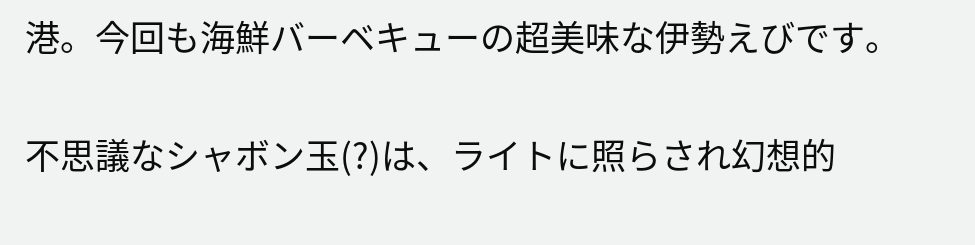港。今回も海鮮バーベキューの超美味な伊勢えびです。

不思議なシャボン玉(?)は、ライトに照らされ幻想的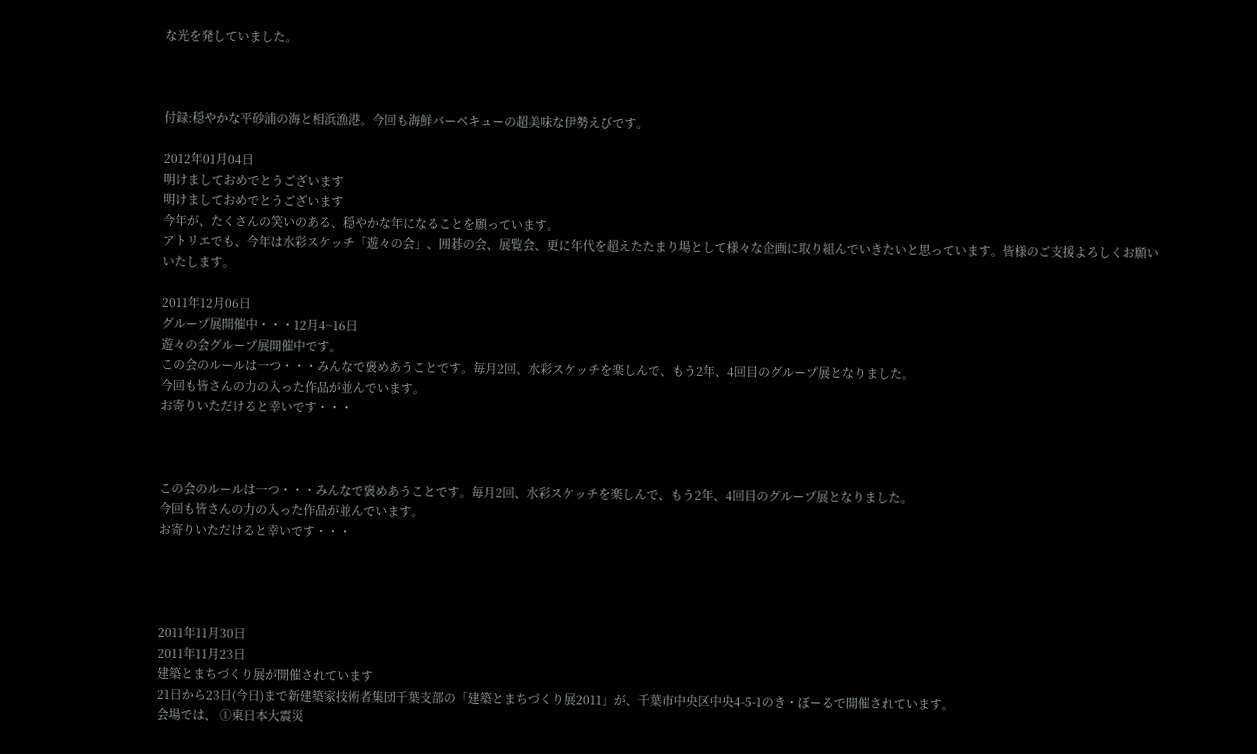な光を発していました。



付録:穏やかな平砂浦の海と相浜漁港。今回も海鮮バーベキューの超美味な伊勢えびです。

2012年01月04日
明けましておめでとうございます
明けましておめでとうございます
今年が、たくさんの笑いのある、穏やかな年になることを願っています。
アトリエでも、今年は水彩スケッチ「遊々の会」、囲碁の会、展覧会、更に年代を超えたたまり場として様々な企画に取り組んでいきたいと思っています。皆様のご支援よろしくお願いいたします。

2011年12月06日
グループ展開催中・・・12月4~16日
遊々の会グループ展開催中です。
この会のルールは一つ・・・みんなで褒めあうことです。毎月2回、水彩スケッチを楽しんで、もう2年、4回目のグループ展となりました。
今回も皆さんの力の入った作品が並んでいます。
お寄りいただけると幸いです・・・



この会のルールは一つ・・・みんなで褒めあうことです。毎月2回、水彩スケッチを楽しんで、もう2年、4回目のグループ展となりました。
今回も皆さんの力の入った作品が並んでいます。
お寄りいただけると幸いです・・・




2011年11月30日
2011年11月23日
建築とまちづくり展が開催されています
21日から23日(今日)まで新建築家技術者集団千葉支部の「建築とまちづくり展2011」が、千葉市中央区中央4-5-1のき・ぼーるで開催されています。
会場では、 ①東日本大震災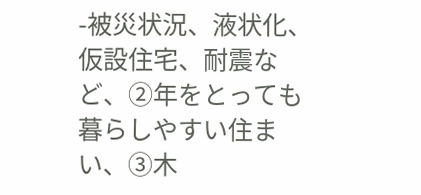-被災状況、液状化、仮設住宅、耐震など、②年をとっても暮らしやすい住まい、③木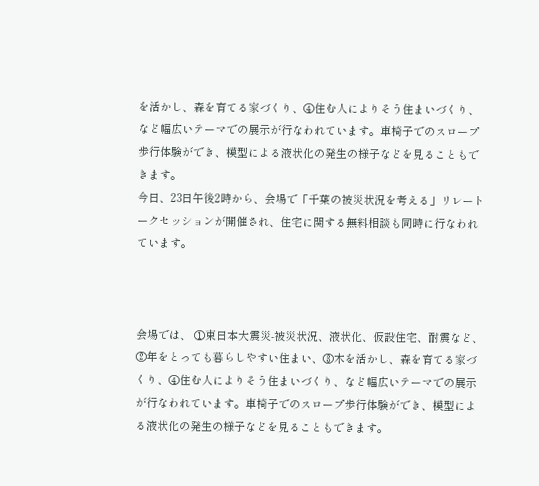を活かし、森を育てる家づくり、④住む人によりそう住まいづくり、など幅広いテーマでの展示が行なわれています。車椅子でのスロープ歩行体験ができ、模型による液状化の発生の様子などを見ることもできます。
今日、23日午後2時から、会場で「千葉の被災状況を考える」リレートークセッションが開催され、住宅に関する無料相談も同時に行なわれています。



会場では、 ①東日本大震災-被災状況、液状化、仮設住宅、耐震など、②年をとっても暮らしやすい住まい、③木を活かし、森を育てる家づくり、④住む人によりそう住まいづくり、など幅広いテーマでの展示が行なわれています。車椅子でのスロープ歩行体験ができ、模型による液状化の発生の様子などを見ることもできます。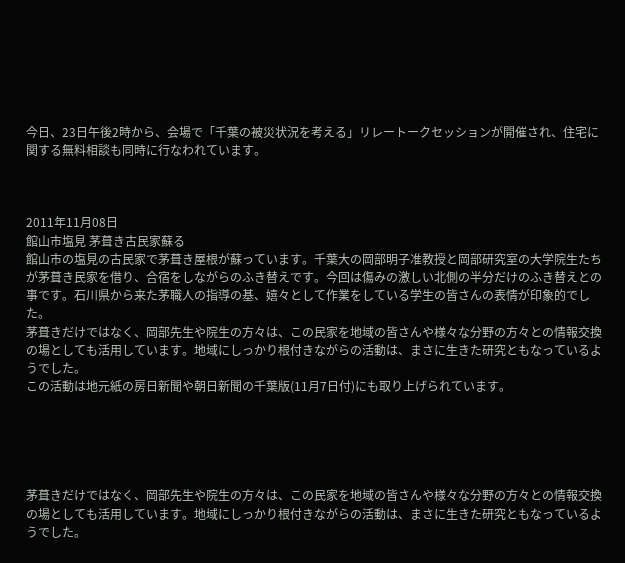今日、23日午後2時から、会場で「千葉の被災状況を考える」リレートークセッションが開催され、住宅に関する無料相談も同時に行なわれています。



2011年11月08日
館山市塩見 茅葺き古民家蘇る
館山市の塩見の古民家で茅葺き屋根が蘇っています。千葉大の岡部明子准教授と岡部研究室の大学院生たちが茅葺き民家を借り、合宿をしながらのふき替えです。今回は傷みの激しい北側の半分だけのふき替えとの事です。石川県から来た茅職人の指導の基、嬉々として作業をしている学生の皆さんの表情が印象的でした。
茅葺きだけではなく、岡部先生や院生の方々は、この民家を地域の皆さんや様々な分野の方々との情報交換の場としても活用しています。地域にしっかり根付きながらの活動は、まさに生きた研究ともなっているようでした。
この活動は地元紙の房日新聞や朝日新聞の千葉版(11月7日付)にも取り上げられています。





茅葺きだけではなく、岡部先生や院生の方々は、この民家を地域の皆さんや様々な分野の方々との情報交換の場としても活用しています。地域にしっかり根付きながらの活動は、まさに生きた研究ともなっているようでした。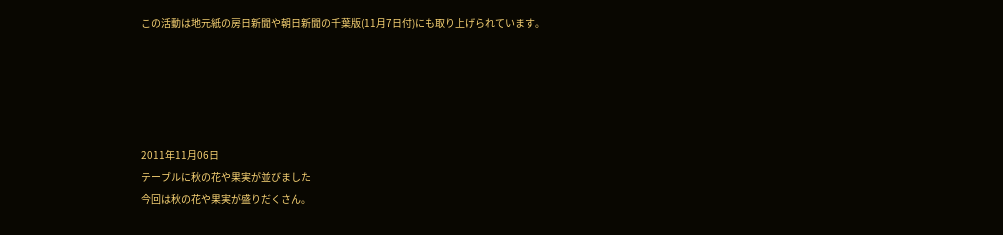この活動は地元紙の房日新聞や朝日新聞の千葉版(11月7日付)にも取り上げられています。





2011年11月06日
テーブルに秋の花や果実が並びました
今回は秋の花や果実が盛りだくさん。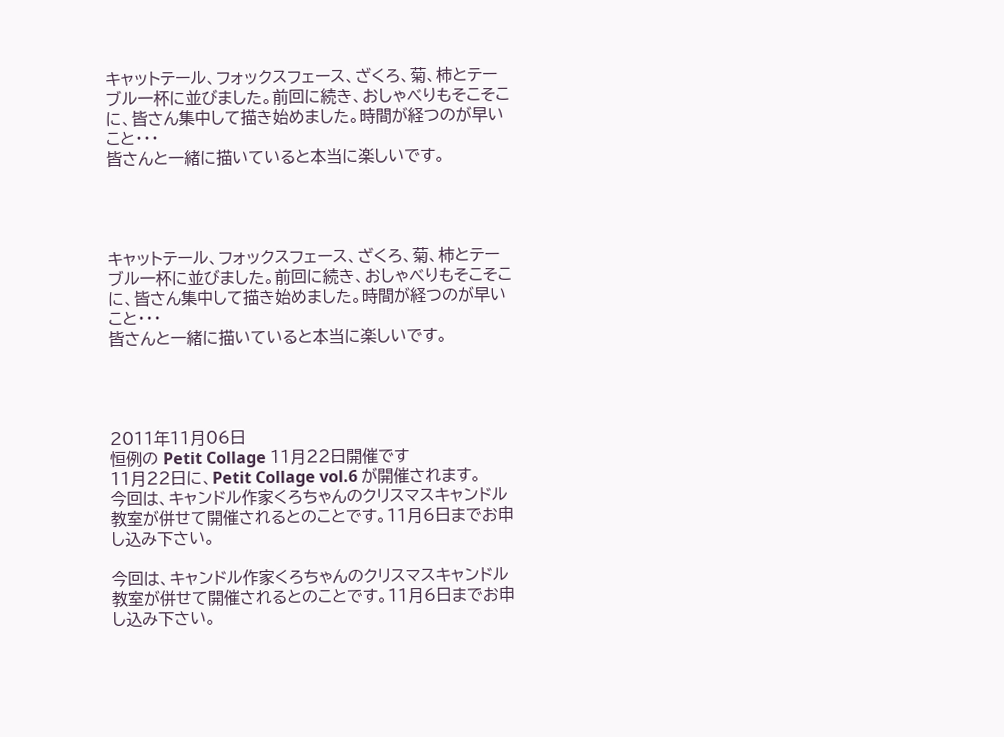キャットテール、フォックスフェース、ざくろ、菊、柿とテーブル一杯に並びました。前回に続き、おしゃべりもそこそこに、皆さん集中して描き始めました。時間が経つのが早いこと・・・
皆さんと一緒に描いていると本当に楽しいです。




キャットテール、フォックスフェース、ざくろ、菊、柿とテーブル一杯に並びました。前回に続き、おしゃべりもそこそこに、皆さん集中して描き始めました。時間が経つのが早いこと・・・
皆さんと一緒に描いていると本当に楽しいです。




2011年11月06日
恒例の Petit Collage 11月22日開催です
11月22日に、Petit Collage vol.6 が開催されます。
今回は、キャンドル作家くろちゃんのクリスマスキャンドル教室が併せて開催されるとのことです。11月6日までお申し込み下さい。

今回は、キャンドル作家くろちゃんのクリスマスキャンドル教室が併せて開催されるとのことです。11月6日までお申し込み下さい。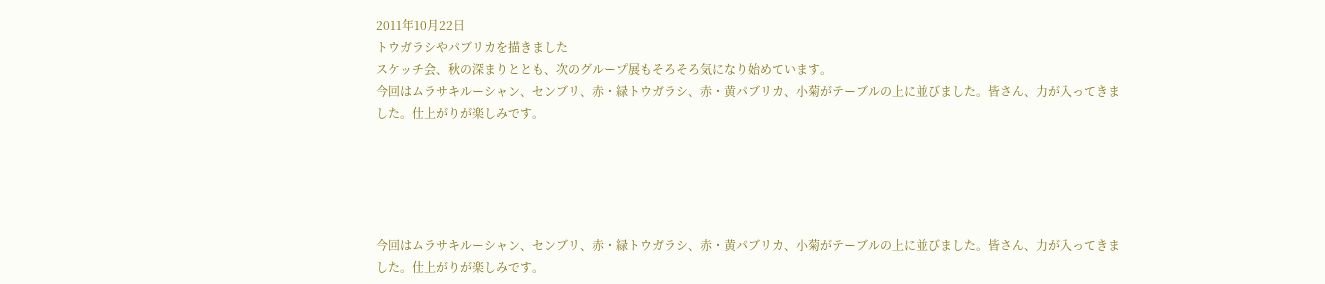2011年10月22日
トウガラシやパブリカを描きました
スケッチ会、秋の深まりととも、次のグループ展もそろそろ気になり始めています。
今回はムラサキルーシャン、センブリ、赤・緑トウガラシ、赤・黄パブリカ、小菊がテーブルの上に並びました。皆さん、力が入ってきました。仕上がりが楽しみです。





今回はムラサキルーシャン、センブリ、赤・緑トウガラシ、赤・黄パブリカ、小菊がテーブルの上に並びました。皆さん、力が入ってきました。仕上がりが楽しみです。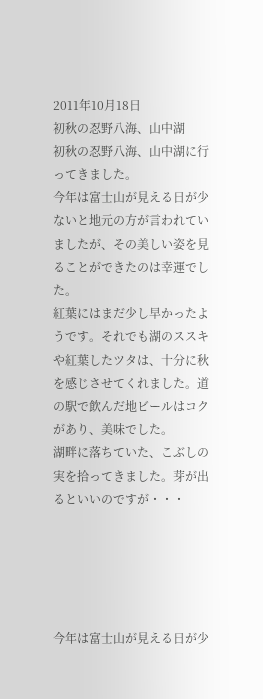2011年10月18日
初秋の忍野八海、山中湖
初秋の忍野八海、山中湖に行ってきました。
今年は富士山が見える日が少ないと地元の方が言われていましたが、その美しい姿を見ることができたのは幸運でした。
紅葉にはまだ少し早かったようです。それでも湖のススキや紅葉したツタは、十分に秋を感じさせてくれました。道の駅で飲んだ地ビールはコクがあり、美味でした。
湖畔に落ちていた、こぶしの実を拾ってきました。芽が出るといいのですが・・・





今年は富士山が見える日が少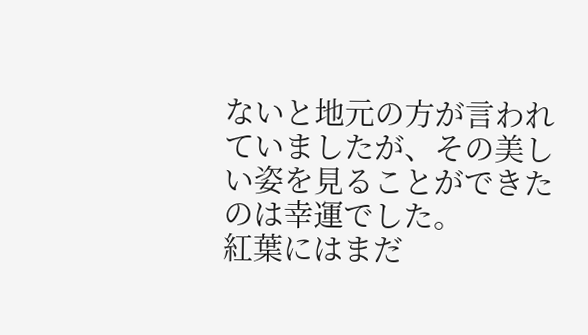ないと地元の方が言われていましたが、その美しい姿を見ることができたのは幸運でした。
紅葉にはまだ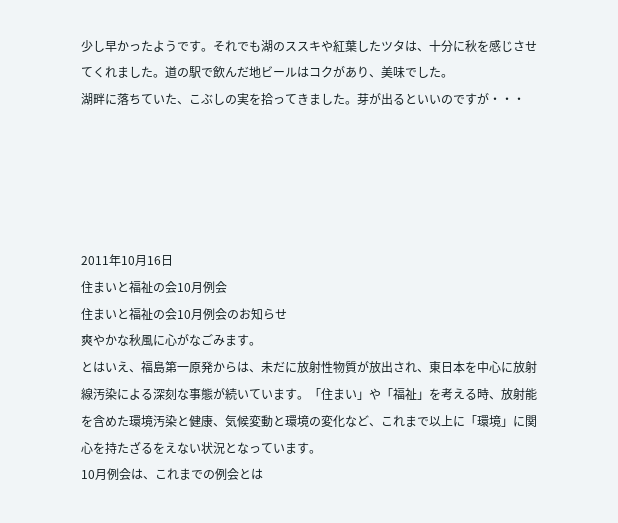少し早かったようです。それでも湖のススキや紅葉したツタは、十分に秋を感じさせてくれました。道の駅で飲んだ地ビールはコクがあり、美味でした。
湖畔に落ちていた、こぶしの実を拾ってきました。芽が出るといいのですが・・・





2011年10月16日
住まいと福祉の会10月例会
住まいと福祉の会10月例会のお知らせ
爽やかな秋風に心がなごみます。
とはいえ、福島第一原発からは、未だに放射性物質が放出され、東日本を中心に放射線汚染による深刻な事態が続いています。「住まい」や「福祉」を考える時、放射能を含めた環境汚染と健康、気候変動と環境の変化など、これまで以上に「環境」に関心を持たざるをえない状況となっています。
10月例会は、これまでの例会とは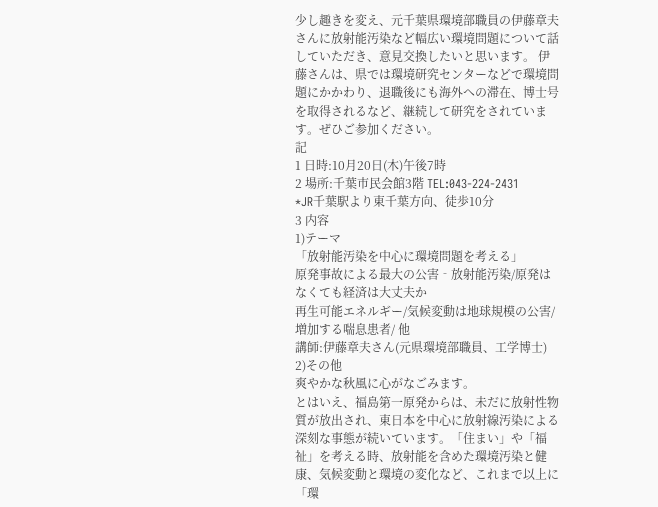少し趣きを変え、元千葉県環境部職員の伊藤章夫さんに放射能汚染など幅広い環境問題について話していただき、意見交換したいと思います。 伊藤さんは、県では環境研究センターなどで環境問題にかかわり、退職後にも海外への滞在、博士号を取得されるなど、継続して研究をされています。ぜひご参加ください。
記
1 日時:10月20日(木)午後7時
2 場所:千葉市民会館3階 TEL:043-224-2431
*JR千葉駅より東千葉方向、徒歩10分
3 内容
1)テーマ
「放射能汚染を中心に環境問題を考える」
原発事故による最大の公害‐放射能汚染/原発はなくても経済は大丈夫か
再生可能エネルギー/気候変動は地球規模の公害/増加する喘息患者/ 他
講師:伊藤章夫さん(元県環境部職員、工学博士)
2)その他
爽やかな秋風に心がなごみます。
とはいえ、福島第一原発からは、未だに放射性物質が放出され、東日本を中心に放射線汚染による深刻な事態が続いています。「住まい」や「福祉」を考える時、放射能を含めた環境汚染と健康、気候変動と環境の変化など、これまで以上に「環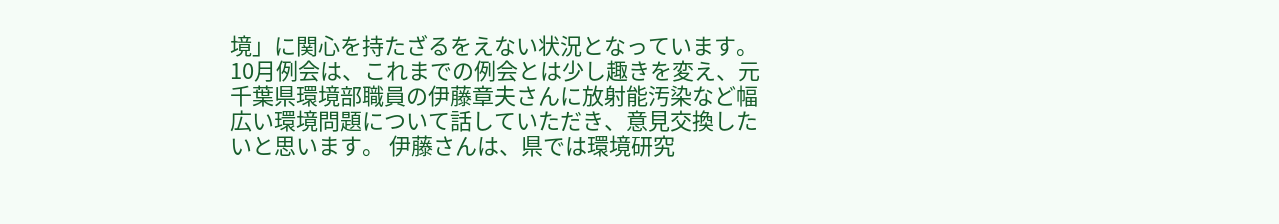境」に関心を持たざるをえない状況となっています。
10月例会は、これまでの例会とは少し趣きを変え、元千葉県環境部職員の伊藤章夫さんに放射能汚染など幅広い環境問題について話していただき、意見交換したいと思います。 伊藤さんは、県では環境研究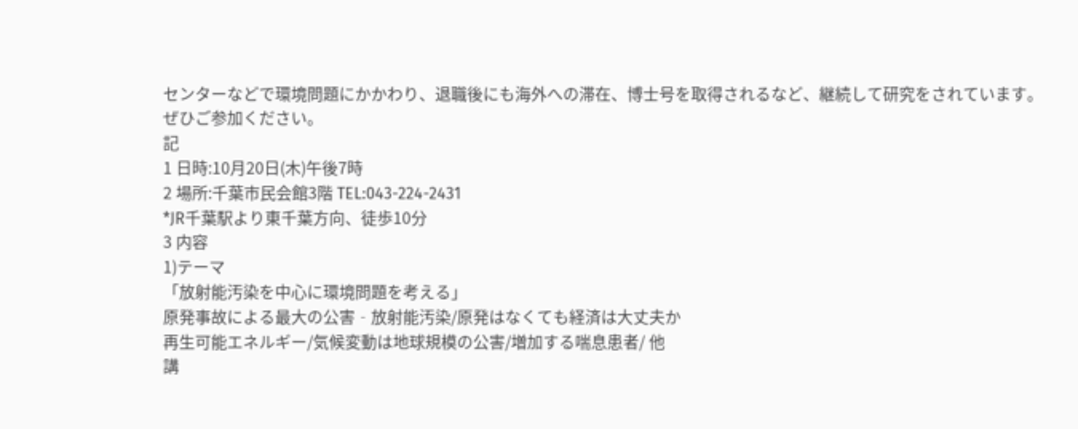センターなどで環境問題にかかわり、退職後にも海外への滞在、博士号を取得されるなど、継続して研究をされています。ぜひご参加ください。
記
1 日時:10月20日(木)午後7時
2 場所:千葉市民会館3階 TEL:043-224-2431
*JR千葉駅より東千葉方向、徒歩10分
3 内容
1)テーマ
「放射能汚染を中心に環境問題を考える」
原発事故による最大の公害‐放射能汚染/原発はなくても経済は大丈夫か
再生可能エネルギー/気候変動は地球規模の公害/増加する喘息患者/ 他
講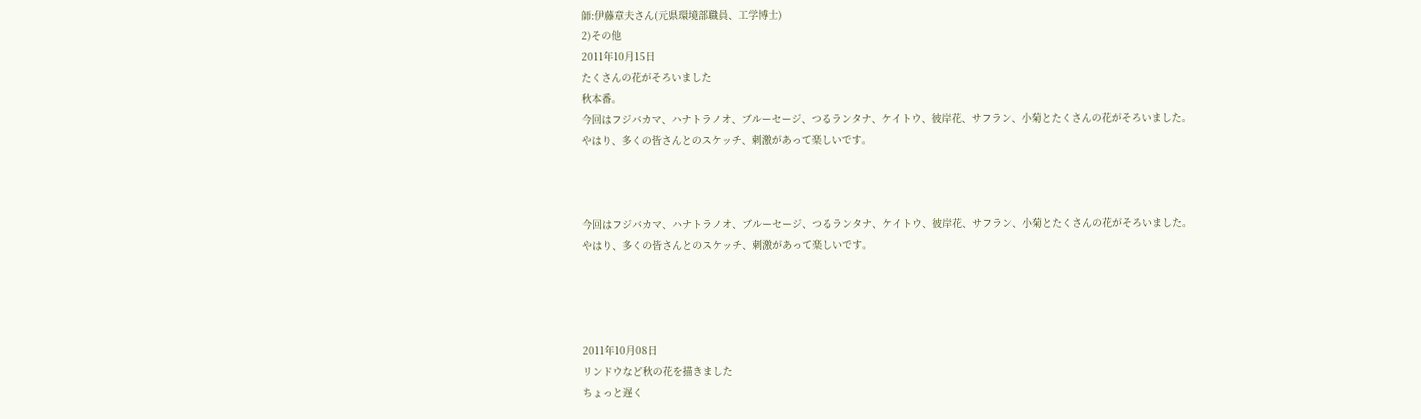師:伊藤章夫さん(元県環境部職員、工学博士)
2)その他
2011年10月15日
たくさんの花がそろいました
秋本番。
今回はフジバカマ、ハナトラノオ、ブルーセージ、つるランタナ、ケイトウ、彼岸花、サフラン、小菊とたくさんの花がそろいました。
やはり、多くの皆さんとのスケッチ、刺激があって楽しいです。



今回はフジバカマ、ハナトラノオ、ブルーセージ、つるランタナ、ケイトウ、彼岸花、サフラン、小菊とたくさんの花がそろいました。
やはり、多くの皆さんとのスケッチ、刺激があって楽しいです。




2011年10月08日
リンドウなど秋の花を描きました
ちょっと遅く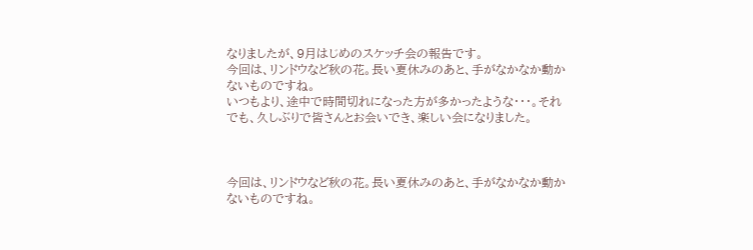なりましたが、9月はじめのスケッチ会の報告です。
今回は、リンドウなど秋の花。長い夏休みのあと、手がなかなか動かないものですね。
いつもより、途中で時間切れになった方が多かったような・・・。それでも、久しぶりで皆さんとお会いでき、楽しい会になりました。



今回は、リンドウなど秋の花。長い夏休みのあと、手がなかなか動かないものですね。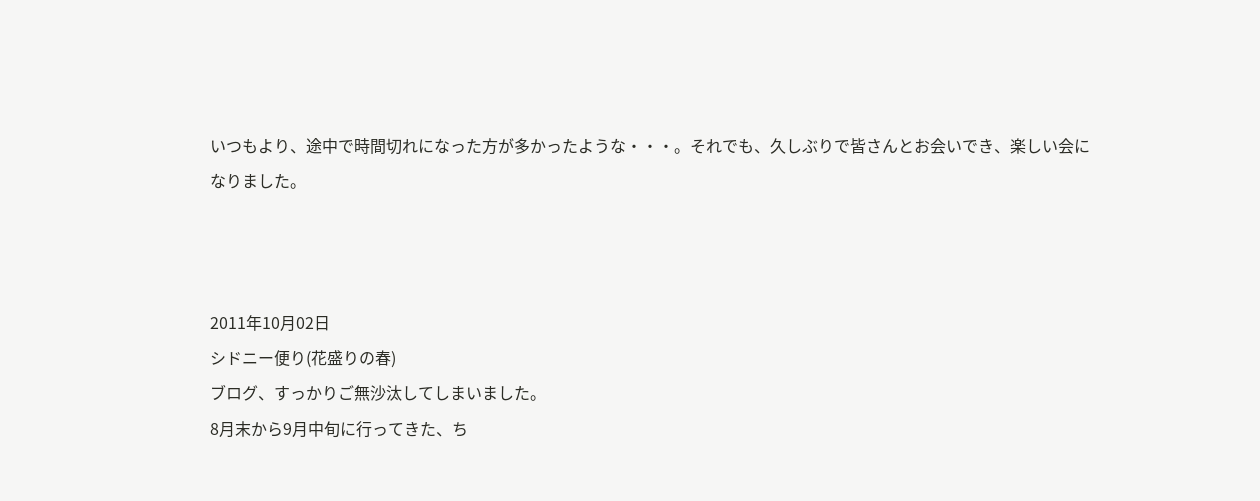いつもより、途中で時間切れになった方が多かったような・・・。それでも、久しぶりで皆さんとお会いでき、楽しい会になりました。



2011年10月02日
シドニー便り(花盛りの春)
ブログ、すっかりご無沙汰してしまいました。
8月末から9月中旬に行ってきた、ち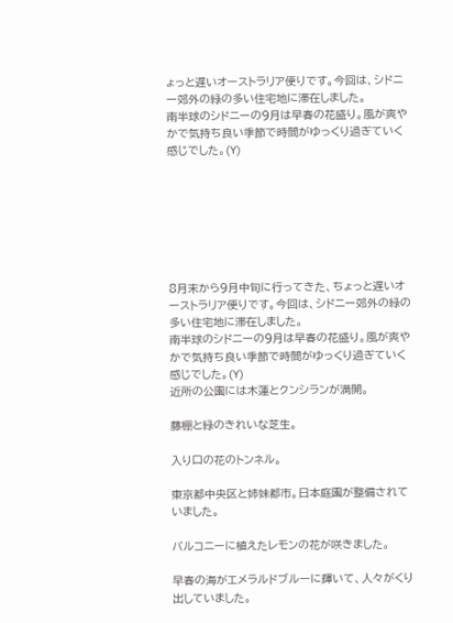ょっと遅いオーストラリア便りです。今回は、シドニー郊外の緑の多い住宅地に滞在しました。
南半球のシドニーの9月は早春の花盛り。風が爽やかで気持ち良い季節で時間がゆっくり過ぎていく感じでした。(Y)







8月末から9月中旬に行ってきた、ちょっと遅いオーストラリア便りです。今回は、シドニー郊外の緑の多い住宅地に滞在しました。
南半球のシドニーの9月は早春の花盛り。風が爽やかで気持ち良い季節で時間がゆっくり過ぎていく感じでした。(Y)
近所の公園には木蓮とクンシランが満開。

藤棚と緑のきれいな芝生。

入り口の花のトンネル。

東京都中央区と姉妹都市。日本庭園が整備されていました。

バルコニーに植えたレモンの花が咲きました。

早春の海がエメラルドブルーに輝いて、人々がくり出していました。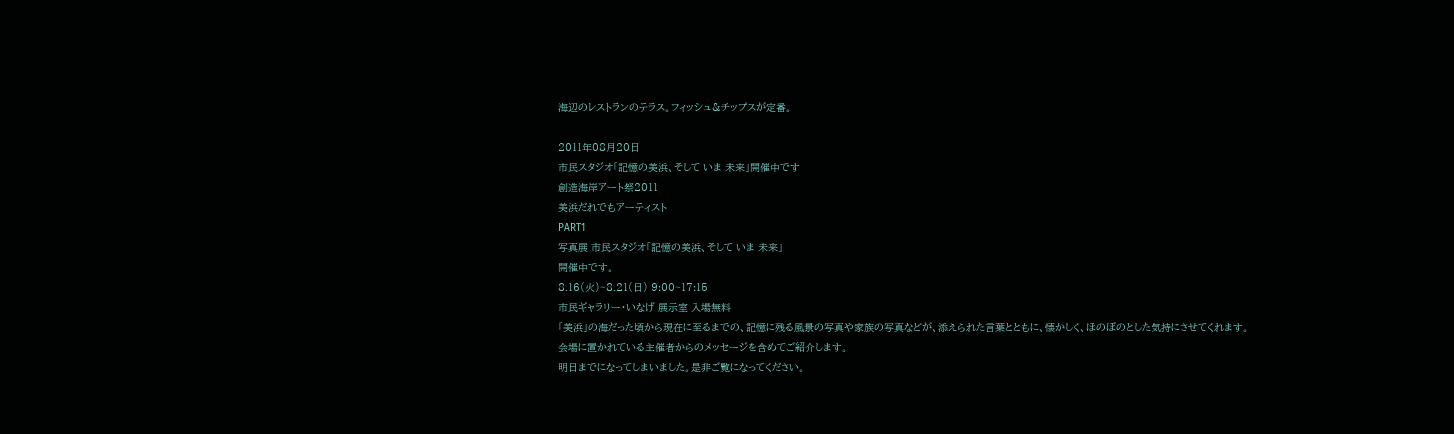海辺のレストランのテラス。フィッシュ&チップスが定番。

2011年08月20日
市民スタジオ「記憶の美浜、そして いま 未来」開催中です
創造海岸アート祭2011
美浜だれでもアーティスト
PART1
写真展 市民スタジオ「記憶の美浜、そして いま 未来」
開催中です。
8.16(火)~8.21(日) 9:00~17:15
市民ギャラリー・いなげ 展示室 入場無料
「美浜」の海だった頃から現在に至るまでの、記憶に残る風景の写真や家族の写真などが、添えられた言葉とともに、懐かしく、ほのぼのとした気持にさせてくれます。
会場に置かれている主催者からのメッセージを含めてご紹介します。
明日までになってしまいました。是非ご覧になってください。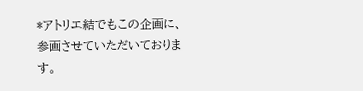*アトリエ結でもこの企画に、参画させていただいております。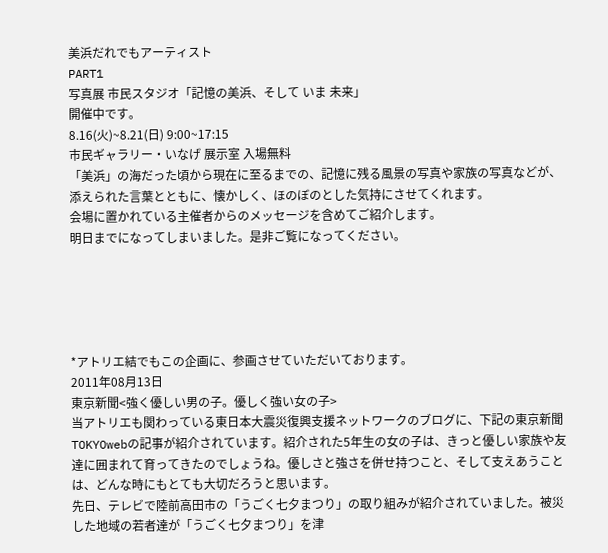美浜だれでもアーティスト
PART1
写真展 市民スタジオ「記憶の美浜、そして いま 未来」
開催中です。
8.16(火)~8.21(日) 9:00~17:15
市民ギャラリー・いなげ 展示室 入場無料
「美浜」の海だった頃から現在に至るまでの、記憶に残る風景の写真や家族の写真などが、添えられた言葉とともに、懐かしく、ほのぼのとした気持にさせてくれます。
会場に置かれている主催者からのメッセージを含めてご紹介します。
明日までになってしまいました。是非ご覧になってください。





*アトリエ結でもこの企画に、参画させていただいております。
2011年08月13日
東京新聞<強く優しい男の子。優しく強い女の子>
当アトリエも関わっている東日本大震災復興支援ネットワークのブログに、下記の東京新聞TOKYOwebの記事が紹介されています。紹介された5年生の女の子は、きっと優しい家族や友達に囲まれて育ってきたのでしょうね。優しさと強さを併せ持つこと、そして支えあうことは、どんな時にもとても大切だろうと思います。
先日、テレビで陸前高田市の「うごく七夕まつり」の取り組みが紹介されていました。被災した地域の若者達が「うごく七夕まつり」を津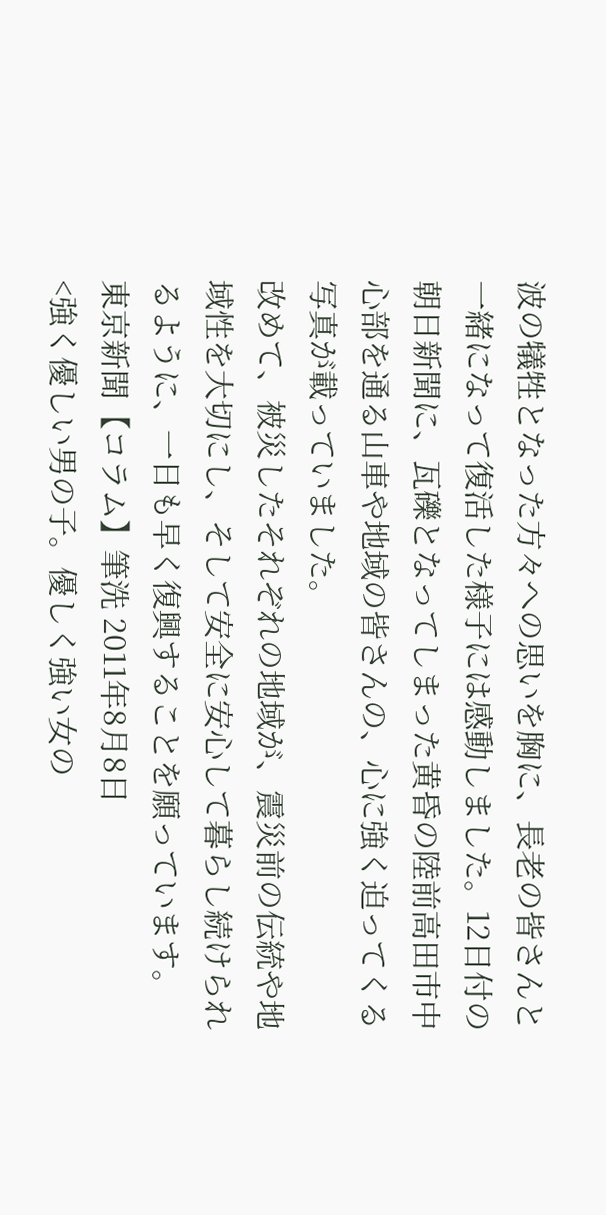波の犠牲となった方々への思いを胸に、長老の皆さんと一緒になって復活した様子には感動しました。12日付の朝日新聞に、瓦礫となってしまった黄昏の陸前高田市中心部を通る山車や地域の皆さんの、心に強く迫ってくる写真が載っていました。
改めて、被災したそれぞれの地域が、震災前の伝統や地域性を大切にし、そして安全に安心して暮らし続けられるように、一日も早く復興することを願っています。
東京新聞【コラム】筆洗 2011年8月8日
<強く優しい男の子。優しく強い女の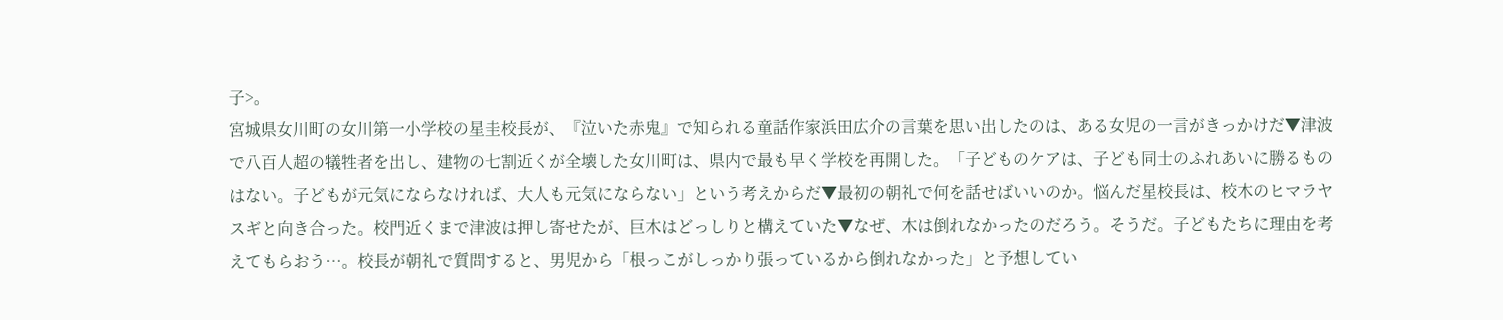子>。
宮城県女川町の女川第一小学校の星圭校長が、『泣いた赤鬼』で知られる童話作家浜田広介の言葉を思い出したのは、ある女児の一言がきっかけだ▼津波で八百人超の犠牲者を出し、建物の七割近くが全壊した女川町は、県内で最も早く学校を再開した。「子どものケアは、子ども同士のふれあいに勝るものはない。子どもが元気にならなければ、大人も元気にならない」という考えからだ▼最初の朝礼で何を話せばいいのか。悩んだ星校長は、校木のヒマラヤスギと向き合った。校門近くまで津波は押し寄せたが、巨木はどっしりと構えていた▼なぜ、木は倒れなかったのだろう。そうだ。子どもたちに理由を考えてもらおう…。校長が朝礼で質問すると、男児から「根っこがしっかり張っているから倒れなかった」と予想してい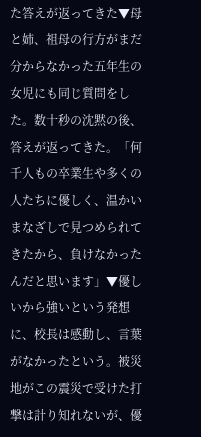た答えが返ってきた▼母と姉、祖母の行方がまだ分からなかった五年生の女児にも同じ質問をした。数十秒の沈黙の後、答えが返ってきた。「何千人もの卒業生や多くの人たちに優しく、温かいまなざしで見つめられてきたから、負けなかったんだと思います」▼優しいから強いという発想に、校長は感動し、言葉がなかったという。被災地がこの震災で受けた打撃は計り知れないが、優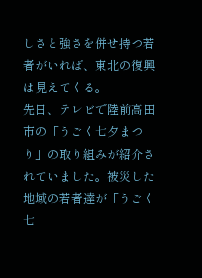しさと強さを併せ持つ若者がいれば、東北の復興は見えてくる。
先日、テレビで陸前高田市の「うごく七夕まつり」の取り組みが紹介されていました。被災した地域の若者達が「うごく七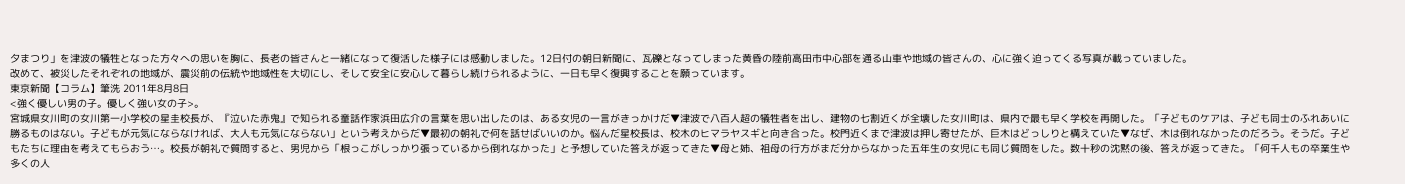夕まつり」を津波の犠牲となった方々への思いを胸に、長老の皆さんと一緒になって復活した様子には感動しました。12日付の朝日新聞に、瓦礫となってしまった黄昏の陸前高田市中心部を通る山車や地域の皆さんの、心に強く迫ってくる写真が載っていました。
改めて、被災したそれぞれの地域が、震災前の伝統や地域性を大切にし、そして安全に安心して暮らし続けられるように、一日も早く復興することを願っています。
東京新聞【コラム】筆洗 2011年8月8日
<強く優しい男の子。優しく強い女の子>。
宮城県女川町の女川第一小学校の星圭校長が、『泣いた赤鬼』で知られる童話作家浜田広介の言葉を思い出したのは、ある女児の一言がきっかけだ▼津波で八百人超の犠牲者を出し、建物の七割近くが全壊した女川町は、県内で最も早く学校を再開した。「子どものケアは、子ども同士のふれあいに勝るものはない。子どもが元気にならなければ、大人も元気にならない」という考えからだ▼最初の朝礼で何を話せばいいのか。悩んだ星校長は、校木のヒマラヤスギと向き合った。校門近くまで津波は押し寄せたが、巨木はどっしりと構えていた▼なぜ、木は倒れなかったのだろう。そうだ。子どもたちに理由を考えてもらおう…。校長が朝礼で質問すると、男児から「根っこがしっかり張っているから倒れなかった」と予想していた答えが返ってきた▼母と姉、祖母の行方がまだ分からなかった五年生の女児にも同じ質問をした。数十秒の沈黙の後、答えが返ってきた。「何千人もの卒業生や多くの人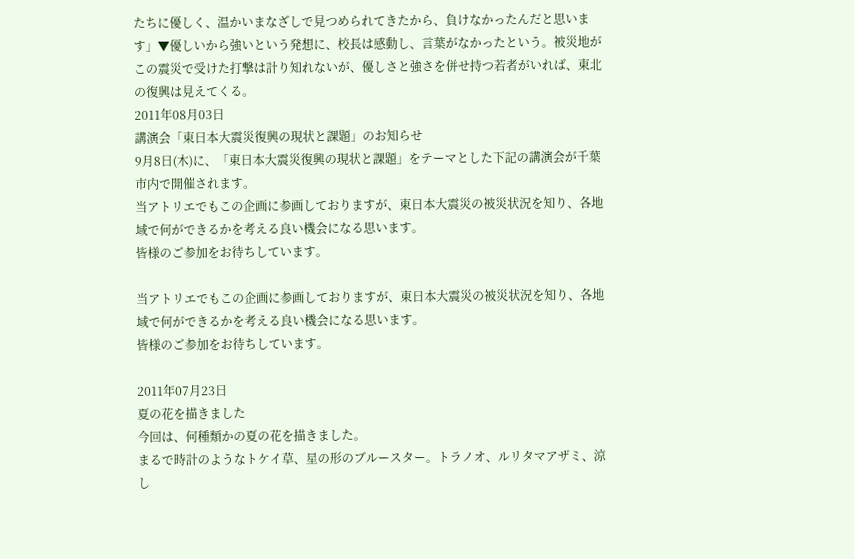たちに優しく、温かいまなざしで見つめられてきたから、負けなかったんだと思います」▼優しいから強いという発想に、校長は感動し、言葉がなかったという。被災地がこの震災で受けた打撃は計り知れないが、優しさと強さを併せ持つ若者がいれば、東北の復興は見えてくる。
2011年08月03日
講演会「東日本大震災復興の現状と課題」のお知らせ
9月8日(木)に、「東日本大震災復興の現状と課題」をテーマとした下記の講演会が千葉市内で開催されます。
当アトリエでもこの企画に参画しておりますが、東日本大震災の被災状況を知り、各地域で何ができるかを考える良い機会になる思います。
皆様のご参加をお待ちしています。

当アトリエでもこの企画に参画しておりますが、東日本大震災の被災状況を知り、各地域で何ができるかを考える良い機会になる思います。
皆様のご参加をお待ちしています。

2011年07月23日
夏の花を描きました
今回は、何種類かの夏の花を描きました。
まるで時計のようなトケイ草、星の形のブルースター。トラノオ、ルリタマアザミ、涼し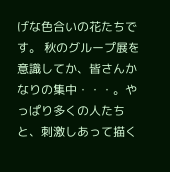げな色合いの花たちです。 秋のグループ展を意識してか、皆さんかなりの集中・・・。やっぱり多くの人たちと、刺激しあって描く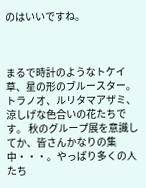のはいいですね。



まるで時計のようなトケイ草、星の形のブルースター。トラノオ、ルリタマアザミ、涼しげな色合いの花たちです。 秋のグループ展を意識してか、皆さんかなりの集中・・・。やっぱり多くの人たち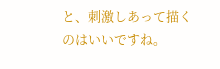と、刺激しあって描くのはいいですね。